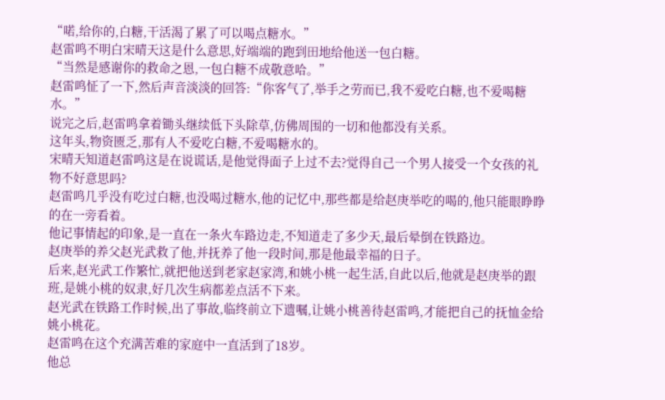“喏,给你的,白糖,干活渴了累了可以喝点糖水。”
赵雷鸣不明白宋晴天这是什么意思,好端端的跑到田地给他送一包白糖。
“当然是感谢你的救命之恩,一包白糖不成敬意哈。”
赵雷鸣怔了一下,然后声音淡淡的回答:“你客气了,举手之劳而已,我不爱吃白糖,也不爱喝糖水。”
说完之后,赵雷鸣拿着锄头继续低下头除草,仿佛周围的一切和他都没有关系。
这年头,物资匮乏,那有人不爱吃白糖,不爱喝糖水的。
宋晴天知道赵雷鸣这是在说谎话,是他觉得面子上过不去?觉得自己一个男人接受一个女孩的礼物不好意思吗?
赵雷鸣几乎没有吃过白糖,也没喝过糖水,他的记忆中,那些都是给赵庚举吃的喝的,他只能眼睁睁的在一旁看着。
他记事情起的印象,是一直在一条火车路边走,不知道走了多少天,最后晕倒在铁路边。
赵庚举的养父赵光武救了他,并抚养了他一段时间,那是他最幸福的日子。
后来,赵光武工作繁忙,就把他送到老家赵家湾,和姚小桃一起生活,自此以后,他就是赵庚举的跟班,是姚小桃的奴隶,好几次生病都差点活不下来。
赵光武在铁路工作时候,出了事故,临终前立下遗嘱,让姚小桃善待赵雷鸣,才能把自己的抚恤金给姚小桃花。
赵雷鸣在这个充满苦难的家庭中一直活到了18岁。
他总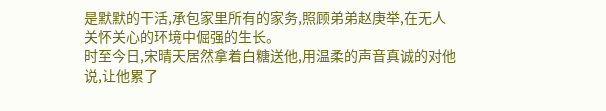是默默的干活,承包家里所有的家务,照顾弟弟赵庚举,在无人关怀关心的环境中倔强的生长。
时至今日,宋晴天居然拿着白糖送他,用温柔的声音真诚的对他说,让他累了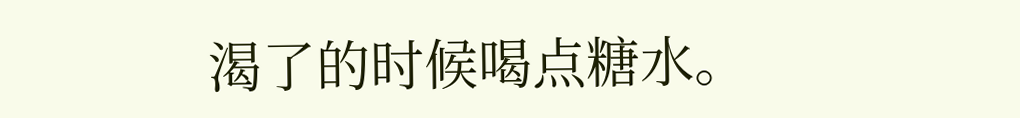渴了的时候喝点糖水。